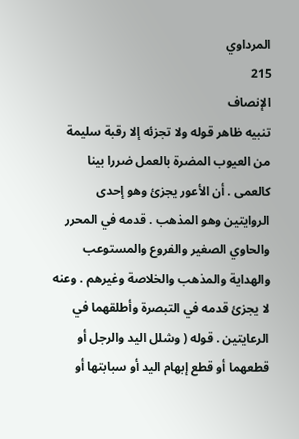المرداوي
215
الإنصاف
تنبيه ظاهر قوله ولا تجزئه إلا رقبة سليمة من العيوب المضرة بالعمل ضررا بينا كالعمى . أن الأعور يجزئ وهو إحدى الروايتين وهو المذهب . قدمه في المحرر والحاوي الصغير والفروع والمستوعب والهداية والمذهب والخلاصة وغيرهم . وعنه لا يجزئ قدمه في التبصرة وأطلقهما في الرعايتين . قوله ( وشلل اليد والرجل أو قطعهما أو قطع إبهام اليد أو سبابتها أو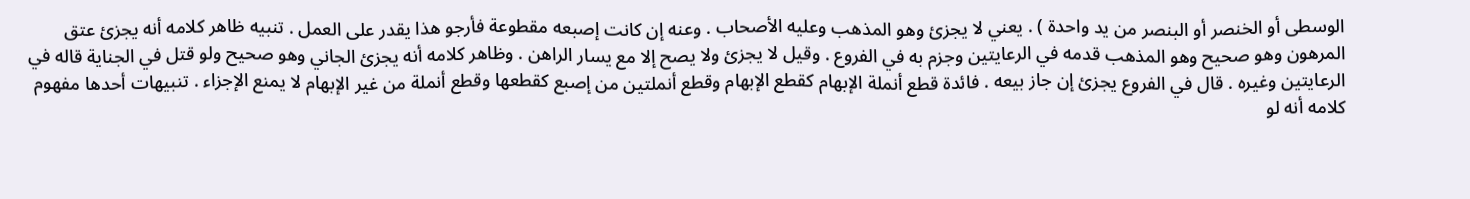الوسطى أو الخنصر أو البنصر من يد واحدة ) . يعني لا يجزئ وهو المذهب وعليه الأصحاب . وعنه إن كانت إصبعه مقطوعة فأرجو هذا يقدر على العمل . تنبيه ظاهر كلامه أنه يجزئ عتق المرهون وهو صحيح وهو المذهب قدمه في الرعايتين وجزم به في الفروع . وقيل لا يجزئ ولا يصح إلا مع يسار الراهن . وظاهر كلامه أنه يجزئ الجاني وهو صحيح ولو قتل في الجناية قاله في الرعايتين وغيره . قال في الفروع يجزئ إن جاز بيعه . فائدة قطع أنملة الإبهام كقطع الإبهام وقطع أنملتين من إصبع كقطعها وقطع أنملة من غير الإبهام لا يمنع الإجزاء . تنبيهات أحدها مفهوم كلامه أنه لو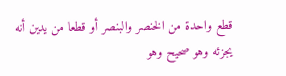قطع واحدة من الخنصر والبنصر أو قطعا من يدين أنه يجزئه وهو صحيح وهو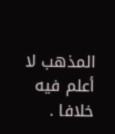المذهب لا أعلم فيه خلافا .